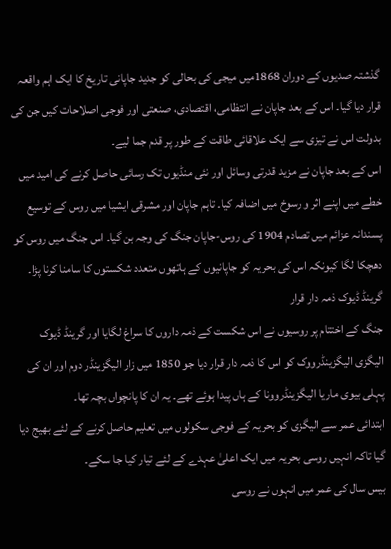گذشتہ صدیوں کے دوران 1868میں میجی کی بحالی کو جدید جاپانی تاریخ کا ایک اہم واقعہ قرار دیا گیا۔ اس کے بعد جاپان نے انتظامی، اقتصادی، صنعتی اور فوجی اصلاحات کیں جن کی بدولت اس نے تیزی سے ایک علاقائی طاقت کے طور پر قدم جما لیے۔
اس کے بعد جاپان نے مزید قدرتی وسائل اور نئی منڈیوں تک رسائی حاصل کرنے کی امید میں خطے میں اپنے اثر و رسوخ میں اضافہ کیا۔ تاہم جاپان اور مشرقی ایشیا میں روس کے توسیع پسندانہ عزائم میں تصادم 1904 کی روس-جاپان جنگ کی وجہ بن گیا۔ اس جنگ میں روس کو دھچکا لگا کیونکہ اس کی بحریہ کو جاپانیوں کے ہاتھوں متعدد شکستوں کا سامنا کرنا پڑا۔
گرینڈ ڈیوک ذمہ دار قرار
جنگ کے اختتام پر روسیوں نے اس شکست کے ذمہ داروں کا سراغ لگایا اور گرینڈ ڈیوک الیگزی الیگزینڈرووک کو اس کا ذمہ دار قرار دیا جو 1850 میں زار الیگزینڈر دوم اور ان کی پہلی بیوی ماریا الیگزینڈروونا کے ہاں پیدا ہوئے تھے۔ یہ ان کا پانچواں بچہ تھا۔
ابتدائی عمر سے الیگزی کو بحریہ کے فوجی سکولوں میں تعلیم حاصل کرنے کے لئے بھیج دیا گیا تاکہ انہیں روسی بحریہ میں ایک اعلیٰ عہدے کے لئے تیار کیا جا سکے۔
بیس سال کی عمر میں انہوں نے روسی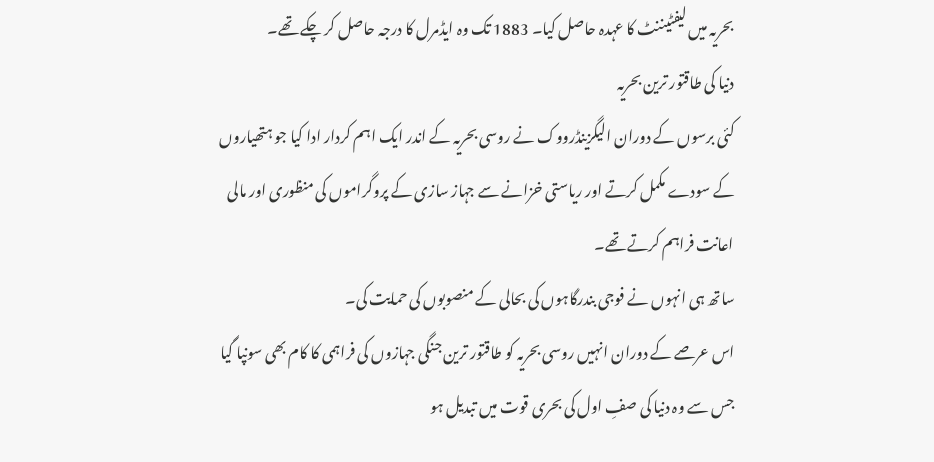بحریہ میں لیفٹیننٹ کا عہدہ حاصل کیا۔ 1883 تک وہ ایڈمرل کا درجہ حاصل کر چکے تھے۔
دنیا کی طاقتور ترین بحریہ
کئی برسوں کے دوران الیگزینڈرووک نے روسی بحریہ کے اندر ایک اہم کردار ادا کیا جو ہتھیاروں کے سودے مکمل کرتے اور ریاستی خزانے سے جہاز سازی کے پروگراموں کی منظوری اور مالی اعانت فراہم کرتے تھے۔
ساتھ ہی انہوں نے فوجی بندرگاہوں کی بحالی کے منصوبوں کی حمایت کی۔
اس عرصے کے دوران انہیں روسی بحریہ کو طاقتور ترین جنگی جہازوں کی فراہمی کا کام بھی سونپا گیا جس سے وہ دنیا کی صفِ اول کی بحری قوت میں تبدیل ہو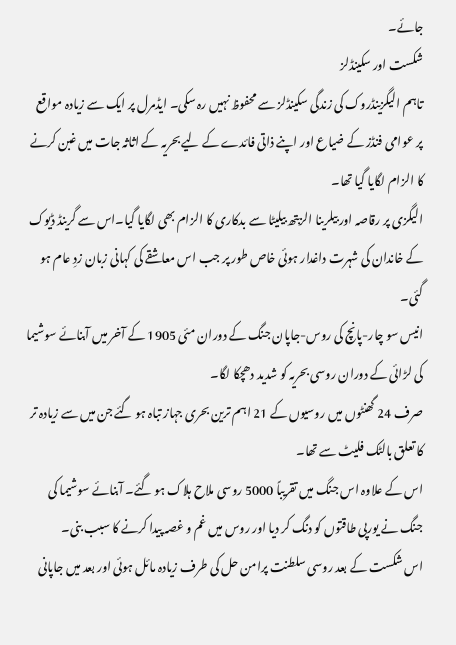جائے۔
شکست اور سکینڈلز
تاہم الیگزینڈروک کی زندگی سکینڈلز سے محفوظ نہیں رہ سکی۔ ایڈمرل پر ایک سے زیادہ مواقع پر عوامی فنڈز کے ضیاع اور اپنے ذاتی فائدے کے لیے بحریہ کے اثاثہ جات میں غبن کرنے کا الزام لگایا گیا تھا۔
الیگزی پر رقاصہ اور بیلرینا الزبتھ بیلیٹا سے بدکاری کا الزام بھی لگایا گیا۔اس سے گرینڈ ڈیوک کے خاندان کی شہرت داغدار ہوئی خاص طور پر جب اس معاشقے کی کہانی زبان زدِ عام ہو گئی۔
انیس سو چار-پانچ کی روس-جاپان جنگ کے دوران مئی 1905 کے آخر میں آبنائے سوشیما کی لڑائی کے دوران روسی بحریہ کو شدید دھچکا لگا۔
صرف 24 گھنٹوں میں روسیوں کے 21 اہم ترین بحری جہاز تباہ ہو گئے جن میں سے زیادہ تر کا تعلق بالٹک فلیٹ سے تھا۔
اس کے علاوہ اس جنگ میں تقریباً 5000 روسی ملاح ہلاک ہو گئے۔ آبنائے سوشیما کی جنگ نے یورپی طاقتوں کو دنگ کر دیا اور روس میں غم و غصہ پیدا کرنے کا سبب بنی۔
اس شکست کے بعد روسی سلطنت پرامن حل کی طرف زیادہ مائل ہوئی اور بعد میں جاپانی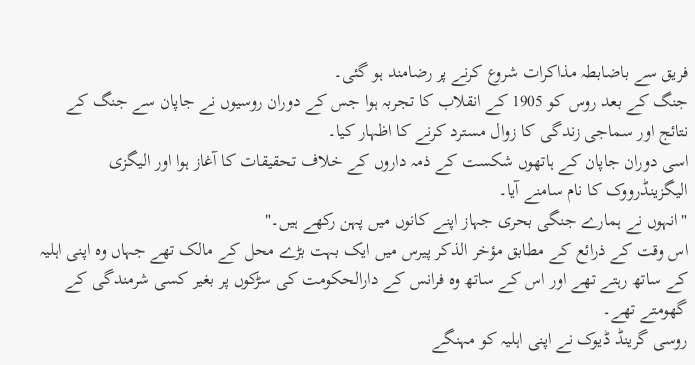فریق سے باضابطہ مذاکرات شروع کرنے پر رضامند ہو گئی۔
جنگ کے بعد روس کو 1905 کے انقلاب کا تجربہ ہوا جس کے دوران روسیوں نے جاپان سے جنگ کے نتائج اور سماجی زندگی کا زوال مسترد کرنے کا اظہار کیا۔
اسی دوران جاپان کے ہاتھوں شکست کے ذمہ داروں کے خلاف تحقیقات کا آغاز ہوا اور الیگزی الیگزینڈرووک کا نام سامنے آیا۔
"انہوں نے ہمارے جنگی بحری جہاز اپنے کانوں میں پہن رکھے ہیں۔"
اس وقت کے ذرائع کے مطابق مؤخر الذکر پیرس میں ایک بہت بڑے محل کے مالک تھے جہاں وہ اپنی اہلیہ کے ساتھ رہتے تھے اور اس کے ساتھ وہ فرانس کے دارالحکومت کی سڑکوں پر بغیر کسی شرمندگی کے گھومتے تھے۔
روسی گرینڈ ڈیوک نے اپنی اہلیہ کو مہنگے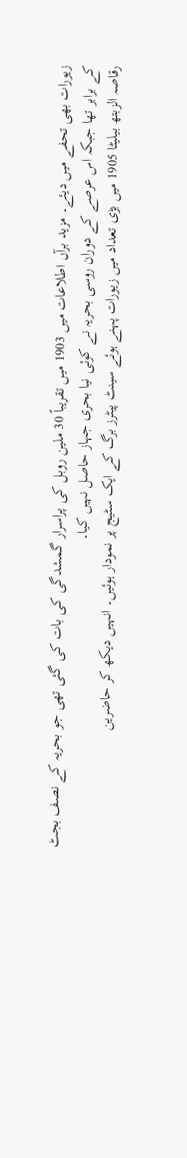زیورات بھی تحفے میں دیئے۔ مزید برآں اطلاعات میں 1903 میں تقریباً 30 ملین روبل کی پراسرار گمشدگی کی بات کی گئی تھی جو بحریہ کے نصف بجٹ کے برابر تھا جبکہ اس عرصے کے دوران روسی بحریہ نے کوئی نیا بحری جہاز حاصل نہیں کیا۔
رقاصہ الزبتھ بیلیٹا 1905 میں بڑی تعداد میں زیورات پہنے ہوئے سینٹ پیٹرز برگ کے ایک سٹیج پر نمودار ہوئیں۔ انہیں دیکھ کر حاضرین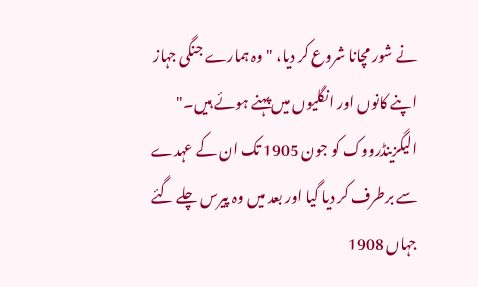نے شور مچانا شروع کر دیا، "وہ ہمارے جنگی جہاز اپنے کانوں اور انگلیوں میں پہنے ہوئے ہیں۔"
الیگزینڈرووک کو جون 1905 تک ان کے عہدے سے برطرف کر دیا گیا اور بعد میں وہ پیرس چلے گئے جہاں 1908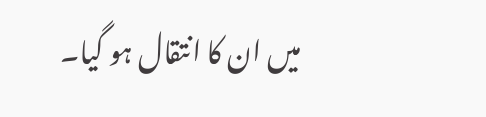میں ان کا انتقال ہو گیا۔